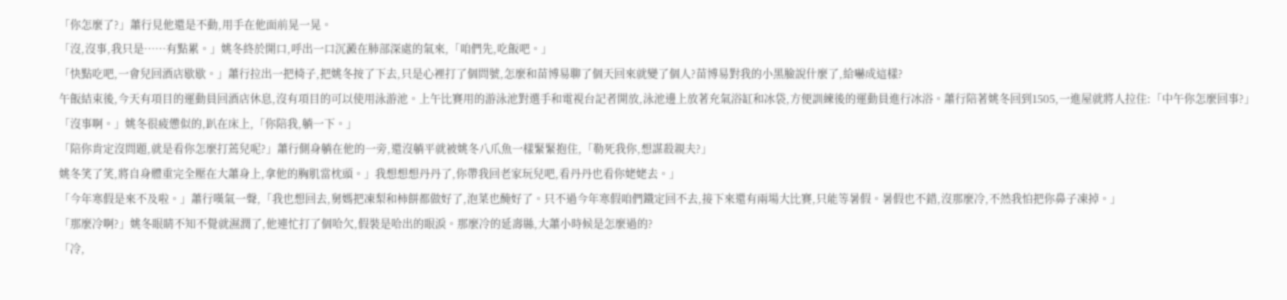「你怎麼了?」蕭行見他還是不動,用手在他面前晃一晃。
「沒,沒事,我只是……有點累。」姚冬終於開口,呼出一口沉澱在肺部深處的氣來,「咱們先,吃飯吧。」
「快點吃吧,一會兒回酒店歇歇。」蕭行拉出一把椅子,把姚冬按了下去,只是心裡打了個問號,怎麼和苗博易聊了個天回來就變了個人?苗博易對我的小黑臉說什麼了,給嚇成這樣?
午飯結束後,今天有項目的運動員回酒店休息,沒有項目的可以使用泳游池。上午比賽用的游泳池對選手和電視台記者開放,泳池邊上放著充氣浴缸和冰袋,方便訓練後的運動員進行冰浴。蕭行陪著姚冬回到1505,一進屋就將人拉住:「中午你怎麼回事?」
「沒事啊。」姚冬很疲憊似的,趴在床上,「你陪我,躺一下。」
「陪你肯定沒問題,就是看你怎麼打蔫兒呢?」蕭行側身躺在他的一旁,還沒躺平就被姚冬八爪魚一樣緊緊抱住,「勒死我你,想謀殺親夫?」
姚冬笑了笑,將自身體重完全壓在大蕭身上,拿他的胸肌當枕頭。」我想想想丹丹了,你帶我回老家玩兒吧,看丹丹也看你姥姥去。」
「今年寒假是來不及啦。」蕭行嘆氣一聲,「我也想回去,舅媽把凍梨和柿餅都做好了,泡菜也醃好了。只不過今年寒假咱們鐵定回不去,接下來還有兩場大比賽,只能等暑假。暑假也不錯,沒那麼冷,不然我怕把你鼻子凍掉。」
「那麼冷啊?」姚冬眼睛不知不覺就濕潤了,他連忙打了個哈欠,假裝是哈出的眼淚。那麼冷的延壽縣,大蕭小時候是怎麼過的?
「冷,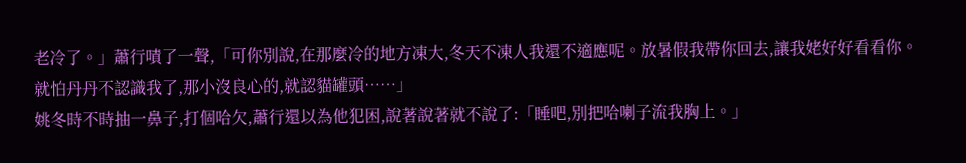老冷了。」蕭行嘖了一聲,「可你別說,在那麼冷的地方凍大,冬天不凍人我還不適應呢。放暑假我帶你回去,讓我姥好好看看你。就怕丹丹不認識我了,那小沒良心的,就認貓罐頭……」
姚冬時不時抽一鼻子,打個哈欠,蕭行還以為他犯困,說著說著就不說了:「睡吧,別把哈喇子流我胸上。」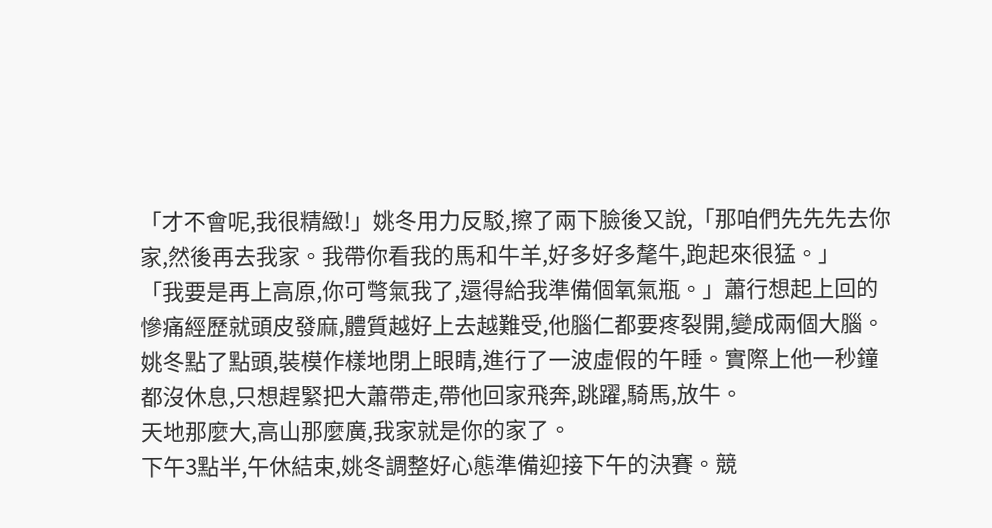「才不會呢,我很精緻!」姚冬用力反駁,擦了兩下臉後又說,「那咱們先先先去你家,然後再去我家。我帶你看我的馬和牛羊,好多好多氂牛,跑起來很猛。」
「我要是再上高原,你可彆氣我了,還得給我準備個氧氣瓶。」蕭行想起上回的慘痛經歷就頭皮發麻,體質越好上去越難受,他腦仁都要疼裂開,變成兩個大腦。姚冬點了點頭,裝模作樣地閉上眼睛,進行了一波虛假的午睡。實際上他一秒鐘都沒休息,只想趕緊把大蕭帶走,帶他回家飛奔,跳躍,騎馬,放牛。
天地那麼大,高山那麼廣,我家就是你的家了。
下午3點半,午休結束,姚冬調整好心態準備迎接下午的決賽。競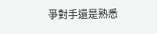爭對手還是熟悉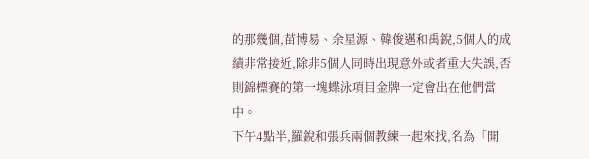的那幾個,苗博易、余星源、韓俊邁和禹銳,5個人的成績非常接近,除非5個人同時出現意外或者重大失誤,否則錦標賽的第一塊蝶泳項目金牌一定會出在他們當中。
下午4點半,羅銳和張兵兩個教練一起來找,名為「開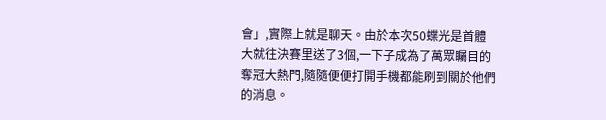會」,實際上就是聊天。由於本次50蝶光是首體大就往決賽里送了3個,一下子成為了萬眾矚目的奪冠大熱門,隨隨便便打開手機都能刷到關於他們的消息。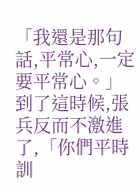「我還是那句話,平常心,一定要平常心。」到了這時候,張兵反而不激進了,「你們平時訓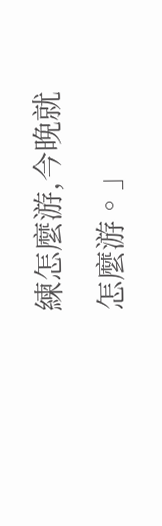練怎麼游,今晚就怎麼游。」